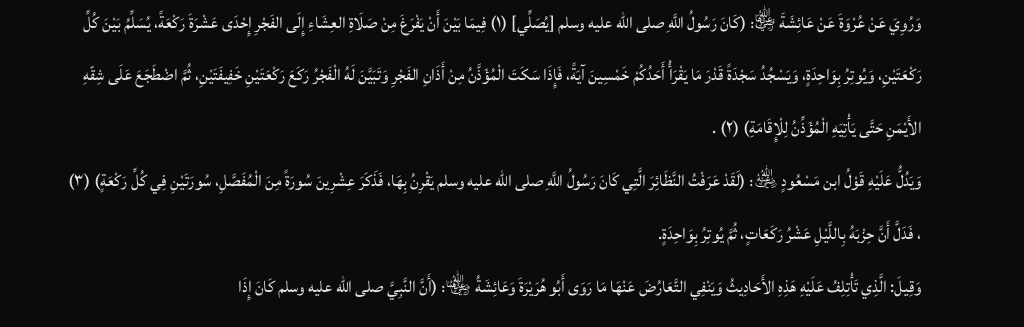وَرُوِيَ عَنْ عُرْوَةَ عَنْ عَائِشَةَ ﵂: (كَانَ رَسُولُ اللَّهِ صلى الله عليه وسلم [يُصَلِّي] (١) فِيمَا بَيْنَ أَنْ يَفْرَغَ مِنْ صَلَاةِ العِشَاءِ إِلَى الفَجْرِ إِحْدَى عَشْرَةَ رَكْعَةً، يُسَلِّمُ بَيْنَ كُلِّ رَكْعَتَيْنِ، وَيُوتِرُ بِوَاحِدَةٍ، وَيَسْجُدُ سَجْدَةً قَدْرَ مَا يَقْرَأُ أَحَدُكُمْ خَمْسِينَ آيَةً، فَإِذَا سَكَتَ الْمُؤَذَّنُ مِنْ أَذَانِ الفَجْرِ وَتَبَيَّنَ لَهُ الْفَجْرُ رَكَعَ رَكْعَتَيْنِ خَفِيفَتَيْنِ، ثُمَّ اضْطَجَعَ عَلَى شِقّهِ الأَيْمَنِ حَتَّى يَأْتِيَهِ الْمُؤَذِّنُ لِلْإِقَامَةِ) (٢) .
وَيَدُلُّ عَلَيْهِ قَوْلُ ابن مَسْعُودٍ ﵁: (لَقَدْ عَرَفْتُ النَّظَائِرَ الَّتِي كَانَ رَسُولُ اللَّهِ صلى الله عليه وسلم يَقْرِنُ بِهَا، فَذَكَرَ عِشْرِينَ سُورَةً مِنَ الْمُفَصَّلِ، سُورَتَيْنِ فِي كُلِّ رَكْعَةٍ) (٣) ، فَدَلَّ أَنَّ حِزْبَهُ بِاللَّيْلِ عَشْرُ رَكَعَاتٍ، ثُمَّ يُوتِرُ بِوَاحِدَةٍ.
وَقِيلَ: الَّذِي تَأْتِلِفُ عَلَيْهِ هَذِهِ الأَحَادِيثُ وَيَنْفِي التَّعَارُضَ عَنْهَا مَا رَوَى أَبُو هُرَيْرَةَ وَعَائِشَةُ ﵄: (أَنَّ النَّبِيَّ صلى الله عليه وسلم كَانَ إِذَا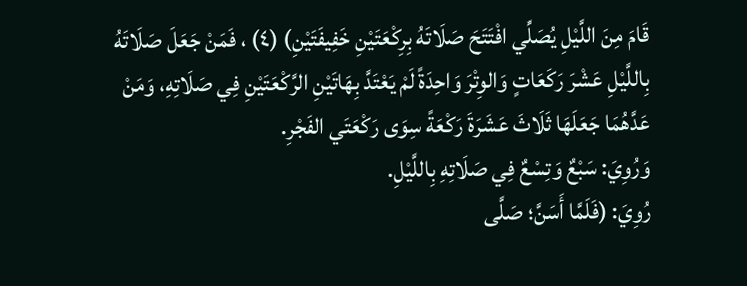قَامَ مِنَ اللَّيْلِ يُصَلِّي افْتَتَحَ صَلَاتَهُ بِرِكْعَتَيْنِ خَفِيفَتَيْنِ) (٤) ، فَمَنْ جَعَلَ صَلَاتَهُ بِاللَّيْلِ عَشْرَ رَكَعَاتٍ وَالوِتْرَ وَاحِدَةً لَمْ يَعْتَدَّ بِهَاتَيْنِ الرَّكْعَتَيْنِ فِي صَلَاتِهِ، وَمَنْ عَدَّهُمَا جَعَلَهَا ثَلَاثَ عَشَرَةَ رَكْعَةً سِوَى رَكْعَتَي الفَجْرِ.
وَرُوِيَ: سَبْعٌ وَتِسْعٌ فِي صَلَاتِهِ بِاللَّيْلِ.
رُوِيَ: (فَلَمَّا أَسَنَّ؛ صَلَّى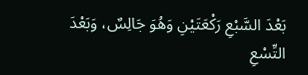بَعْدَ السَّبْعِ رَكْعَتَيْنِ وَهُوَ جَالِسٌ، وَبَعْدَ التِّسْعِ